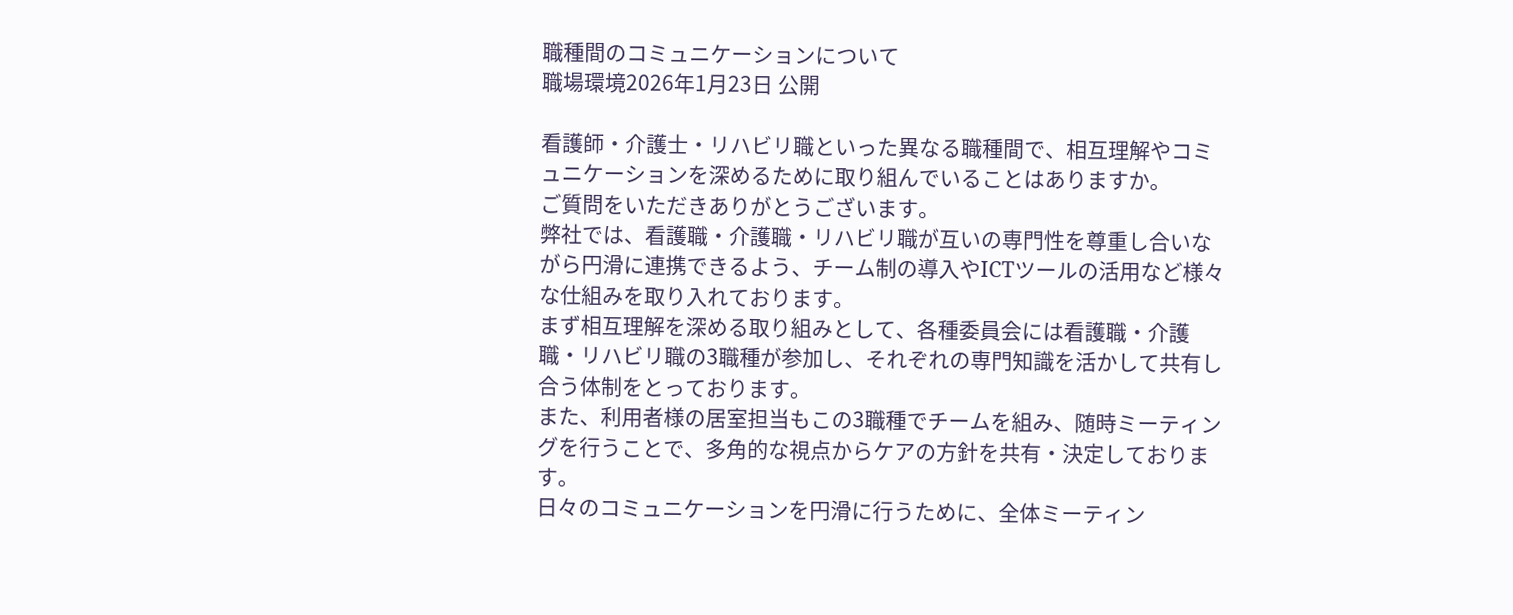職種間のコミュニケーションについて
職場環境2026年1月23日 公開

看護師・介護士・リハビリ職といった異なる職種間で、相互理解やコミュニケーションを深めるために取り組んでいることはありますか。
ご質問をいただきありがとうございます。
弊社では、看護職・介護職・リハビリ職が互いの専門性を尊重し合いながら円滑に連携できるよう、チーム制の導入やICTツールの活用など様々な仕組みを取り入れております。
まず相互理解を深める取り組みとして、各種委員会には看護職・介護職・リハビリ職の3職種が参加し、それぞれの専門知識を活かして共有し合う体制をとっております。
また、利用者様の居室担当もこの3職種でチームを組み、随時ミーティングを行うことで、多角的な視点からケアの方針を共有・決定しております。
日々のコミュニケーションを円滑に行うために、全体ミーティン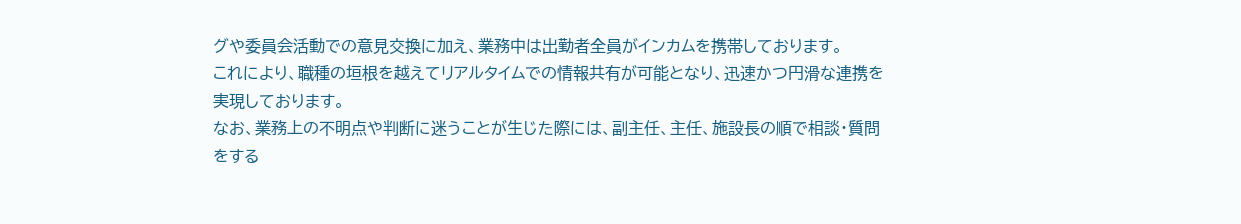グや委員会活動での意見交換に加え、業務中は出勤者全員がインカムを携帯しております。
これにより、職種の垣根を越えてリアルタイムでの情報共有が可能となり、迅速かつ円滑な連携を実現しております。
なお、業務上の不明点や判断に迷うことが生じた際には、副主任、主任、施設長の順で相談・質問をする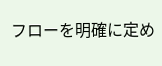フローを明確に定め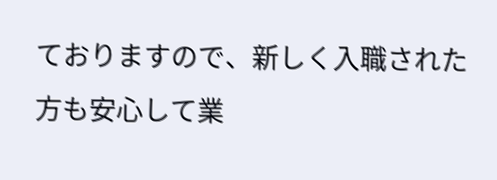ておりますので、新しく入職された方も安心して業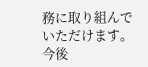務に取り組んでいただけます。
今後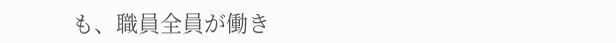も、職員全員が働き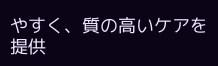やすく、質の高いケアを提供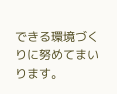できる環境づくりに努めてまいります。